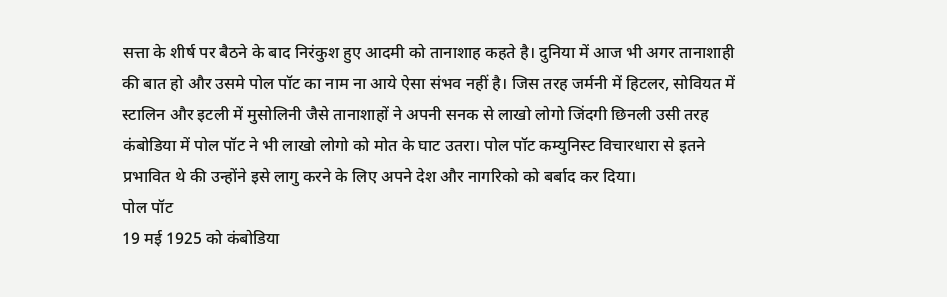सत्ता के शीर्ष पर बैठने के बाद निरंकुश हुए आदमी को तानाशाह कहते है। दुनिया में आज भी अगर तानाशाही की बात हो और उसमे पोल पॉट का नाम ना आये ऐसा संभव नहीं है। जिस तरह जर्मनी में हिटलर, सोवियत में स्टालिन और इटली में मुसोलिनी जैसे तानाशाहों ने अपनी सनक से लाखो लोगो जिंदगी छिनली उसी तरह कंबोडिया में पोल पॉट ने भी लाखो लोगो को मोत के घाट उतरा। पोल पॉट कम्युनिस्ट विचारधारा से इतने प्रभावित थे की उन्होंने इसे लागु करने के लिए अपने देश और नागरिको को बर्बाद कर दिया।
पोल पॉट
19 मई 1925 को कंबोडिया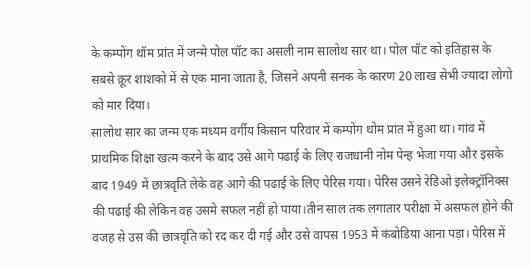के कम्पोंग थॉम प्रांत में जन्मे पोल पॉट का असली नाम सालोथ सार था। पोल पॉट को इतिहास के सबसे क्रूर शाशको में से एक माना जाता है, जिसने अपनी सनक के कारण 20 लाख सेभी ज्यादा लोगो को मार दिया।
सालोथ सार का जन्म एक मध्यम वर्गीय किसान परिवार में कम्पोंग थोम प्रांत में हुआ था। गांव में प्राथमिक शिक्षा खत्म करने के बाद उसे आगे पढाई के लिए राजधानी नोम पेन्ह भेजा गया और इसके बाद 1949 में छात्रवृति लेके वह आगे की पढाई के लिए पेरिस गया। पेरिस उसने रेडिओ इलेक्ट्रॉनिक्स की पढाई की लेकिन वह उसमे सफल नहीं हो पाया।तीन साल तक लगातार परीक्षा में असफल होने की वजह से उस की छात्रवृति को रद कर दी गई और उसे वापस 1953 में कंबोडिया आना पड़ा। पेरिस में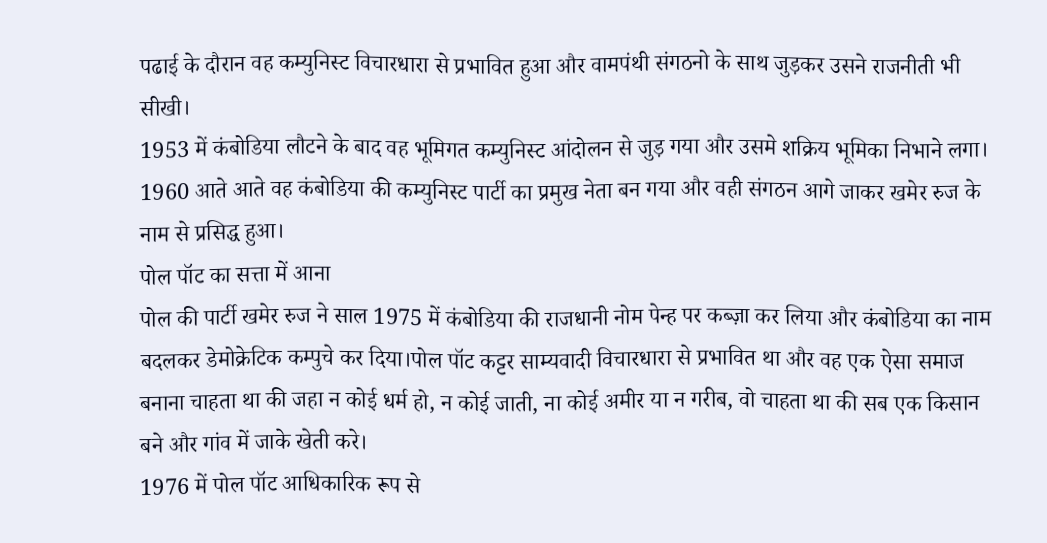पढाई के दौरान वह कम्युनिस्ट विचारधारा से प्रभावित हुआ और वामपंथी संगठनो के साथ जुड़कर उसने राजनीती भी सीखी।
1953 में कंबोडिया लौटने के बाद वह भूमिगत कम्युनिस्ट आंदोलन से जुड़ गया और उसमे शक्रिय भूमिका निभाने लगा। 1960 आते आते वह कंबोडिया की कम्युनिस्ट पार्टी का प्रमुख नेता बन गया और वही संगठन आगे जाकर खमेर रुज के नाम से प्रसिद्ध हुआ।
पोल पॉट का सत्ता में आना
पोल की पार्टी खमेर रुज ने साल 1975 में कंबोडिया की राजधानी नोम पेन्ह पर कब्ज़ा कर लिया और कंबोडिया का नाम बदलकर डेमोक्रेटिक कम्पुचे कर दिया।पोल पॉट कट्टर साम्यवादी विचारधारा से प्रभावित था और वह एक ऐसा समाज बनाना चाहता था की जहा न कोई धर्म हो, न कोई जाती, ना कोई अमीर या न गरीब, वो चाहता था की सब एक किसान बने और गांव में जाके खेती करे।
1976 में पोल पॉट आधिकारिक रूप से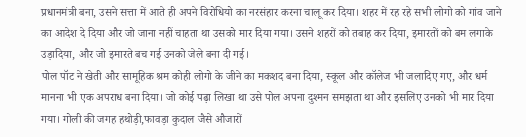प्रधानमंत्री बना, उसने सत्ता में आते ही अपने विरोधियो का नरसंहार करना चालू कर दिया। शहर में रह रहे सभी लोगो को गांव जाने का आदेश दे दिया और जो जाना नहीं चाहता था उसको मार दिया गया। उसने शहरों को तबाह कर दिया, इमारतों को बम लगाके उड़ादिया, और जो इमारते बच गई उनको जेले बना दी गई।
पोल पॉट ने खेती और सामूहिक श्रम कोही लोगो के जीने का मकशद बना दिया, स्कूल और कॉलेज भी जलादिए गए, और धर्म मानना भी एक अपराध बना दिया। जो कोई पढ़ा लिखा था उसे पोल अपना दुश्मन समझता था और इसलिए उनको भी मार दिया गया। गोली की जगह हथोड़ी,फावड़ा कुदाल जैसे औजारों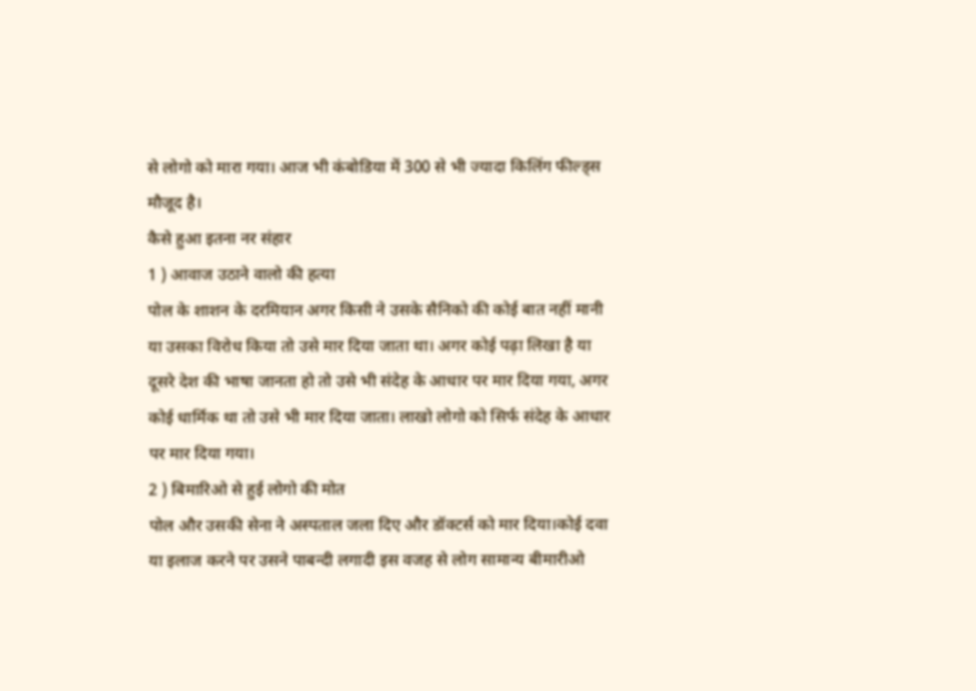से लोगो को मारा गया। आज भी कंबोडिया में 300 से भी ज्यादा किलिंग फील्ड्स मौजूद है।
कैसे हुआ इतना नर संहार
1 ) आवाज उठाने वालो की हत्या
पोल के शाशन के दरमियान अगर किसी ने उसके सैनिको की कोई बात नहीं मानी या उसका विरोध किया तो उसे मार दिया जाता था। अगर कोई पढ़ा लिखा है या दूसरे देश की भाषा जानता हो तो उसे भी संदेह के आधार पर मार दिया गया, अगर कोई धार्मिक था तो उसे भी मार दिया जाता। लाखो लोगो को सिर्फ संदेह के आधार पर मार दिया गया।
2 ) बिमारिओ से हुई लोगो की मोत
पोल और उसकी सेना ने अस्पताल जला दिए और डॉक्टर्स को मार दिया।कोई दवा या इलाज करने पर उसने पाबन्दी लगादी इस वजह से लोग सामान्य बीमारीओ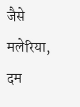जैसे मलेरिया, दम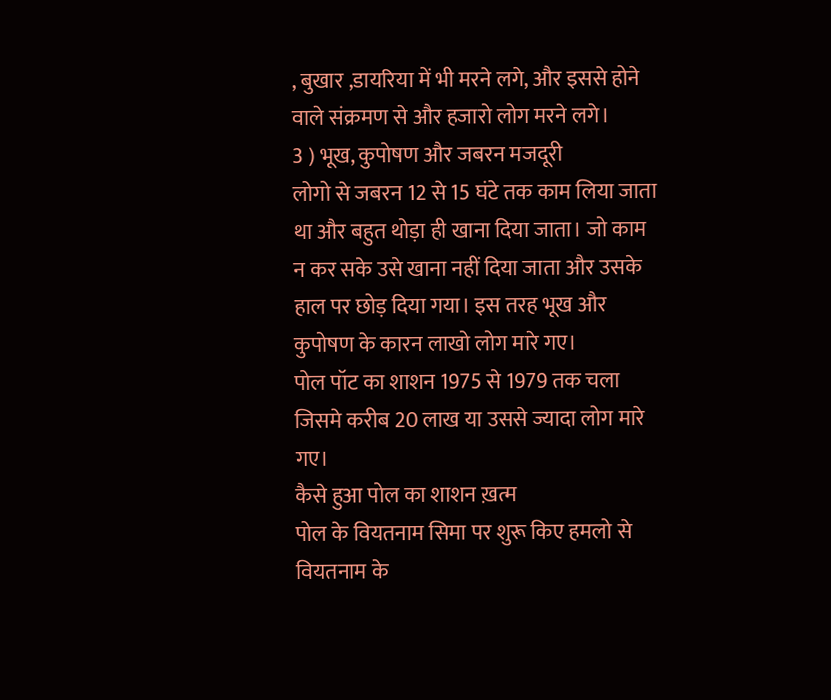, बुखार ,डायरिया में भी मरने लगे, और इससे होने वाले संक्रमण से और हजारो लोग मरने लगे।
3 ) भूख, कुपोषण और जबरन मजदूरी
लोगो से जबरन 12 से 15 घंटे तक काम लिया जाता था और बहुत थोड़ा ही खाना दिया जाता। जो काम न कर सके उसे खाना नहीं दिया जाता और उसके हाल पर छोड़ दिया गया। इस तरह भूख और कुपोषण के कारन लाखो लोग मारे गए।
पोल पॉट का शाशन 1975 से 1979 तक चला जिसमे करीब 20 लाख या उससे ज्यादा लोग मारे गए।
कैसे हुआ पोल का शाशन ख़त्म
पोल के वियतनाम सिमा पर शुरू किए हमलो से वियतनाम के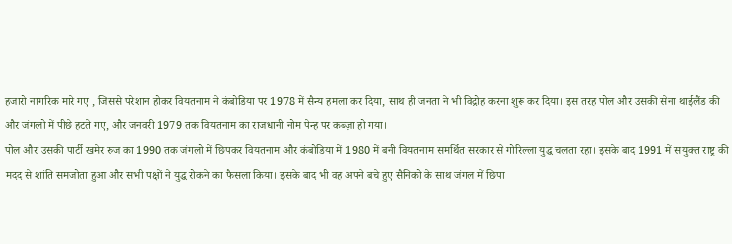हजारो नागरिक मारे गए , जिससे परेशान होकर वियतनाम ने कंबोडिया पर 1978 में सैन्य हमला कर दिया, साथ ही जनता ने भी विद्रोह करना शुरू कर दिया। इस तरह पोल और उसकी सेना थाईलैंड की और जंगलो में पीछे हटते गए, और जनवरी 1979 तक वियतनाम का राजधानी नोम पेन्ह पर कब्ज़ा हो गया।
पोल और उसकी पार्टी खमेर रुज का 1990 तक जंगलो में छिपकर वियतनाम और कंबोडिया में 1980 में बनी वियतनाम समर्थित सरकार से गोरिल्ला युद्ध चलता रहा। इसके बाद 1991 में सयुक्त राष्ट्र की मदद से शांति समजोता हुआ और सभी पक्षों ने युद्ध रोकने का फैसला किया। इसके बाद भी वह अपने बचे हुए सैनिको के साथ जंगल में छिपा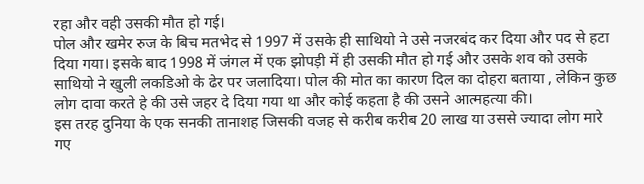रहा और वही उसकी मौत हो गई।
पोल और खमेर रुज के बिच मतभेद से 1997 में उसके ही साथियो ने उसे नजरबंद कर दिया और पद से हटा दिया गया। इसके बाद 1998 में जंगल में एक झोपड़ी में ही उसकी मौत हो गई और उसके शव को उसके साथियो ने खुली लकडिओ के ढेर पर जलादिया। पोल की मोत का कारण दिल का दोहरा बताया , लेकिन कुछ लोग दावा करते हे की उसे जहर दे दिया गया था और कोई कहता है की उसने आत्महत्या की।
इस तरह दुनिया के एक सनकी तानाशह जिसकी वजह से करीब करीब 20 लाख या उससे ज्यादा लोग मारे गए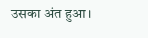उसका अंत हुआ।